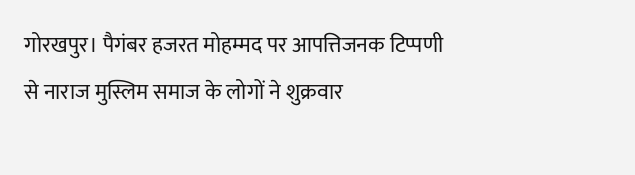गोरखपुर। पैगंबर हजरत मोहम्मद पर आपत्तिजनक टिप्पणी से नाराज मुस्लिम समाज के लोगों ने शुक्रवार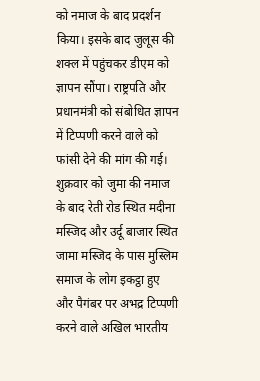को नमाज के बाद प्रदर्शन किया। इसके बाद जुलूस की शक्ल में पहुंचकर डीएम को ज्ञापन सौंपा। राष्ट्रपति और प्रधानमंत्री को संबोधित ज्ञापन में टिप्पणी करने वाले को फांसी देने की मांग की गई।
शुक्रवार को जुमा की नमाज के बाद रेती रोड स्थित मदीना मस्जिद और उर्दू बाजार स्थित जामा मस्जिद के पास मुस्लिम समाज के लोग इकट्ठा हुए और पैगंबर पर अभद्र टिप्पणी करने वाले अखिल भारतीय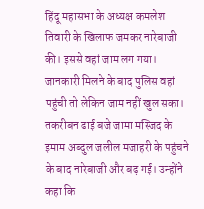हिंदू महासभा के अध्यक्ष कमलेश तिवारी के खिलाफ जमकर नारेबाजी की। इससे वहां जाम लग गया। जानकारी मिलने के बाद पुलिस वहां पहुंची तो लेकिन जाम नहीं खुल सका। तकरीबन ढाई बजे जामा मस्जिद के इमाम अब्दुल जलील मजाहरी के पहुंचने के बाद नारेबाजी और बढ़ गई। उन्होंने कहा कि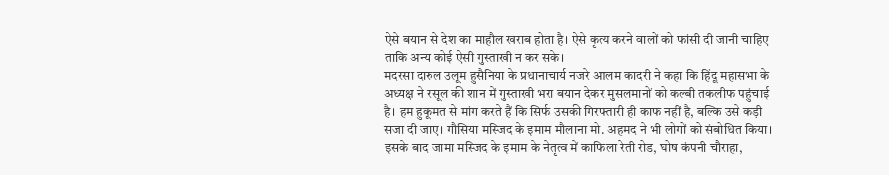ऐसे बयान से देश का माहौल खराब होता है। ऐसे कृत्य करने वालों को फांसी दी जानी चाहिए ताकि अन्य कोई ऐसी गुस्ताखी न कर सके।
मदरसा दारुल उलूम हुसैनिया के प्रधानाचार्य नजरे आलम कादरी ने कहा कि हिंदू महासभा के अध्यक्ष ने रसूल की शान में गुस्ताखी भरा बयान देकर मुसलमानों को कल्बी तकलीफ पहुंचाई है। हम हुकूमत से मांग करते हैं कि सिर्फ उसकी गिरफ्तारी ही काफ नहीं है, बल्कि उसे कड़ी सजा दी जाए। गौसिया मस्जिद के इमाम मौलाना मो. अहमद ने भी लोगों को संबोधित किया। इसके बाद जामा मस्जिद के इमाम के नेतृत्व में काफिला रेती रोड, घोष कंपनी चौराहा,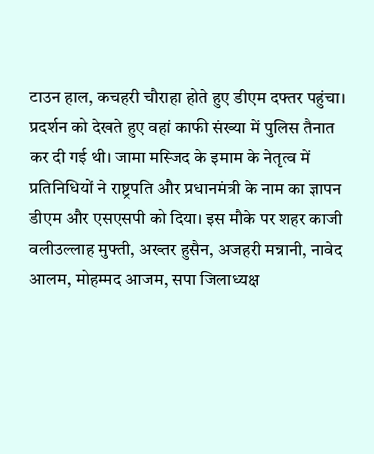टाउन हाल, कचहरी चौराहा होते हुए डीएम दफ्तर पहुंचा। प्रदर्शन को देखते हुए वहां काफी संख्या में पुलिस तैनात कर दी गई थी। जामा मस्जिद के इमाम के नेतृत्व में प्रतिनिधियों ने राष्ट्रपति और प्रधानमंत्री के नाम का ज्ञापन डीएम और एसएसपी को दिया। इस मौके पर शहर काजी वलीउल्लाह मुफ्ती, अख्तर हुसैन, अजहरी मन्नानी, नावेद आलम, मोहम्मद आजम, सपा जिलाध्यक्ष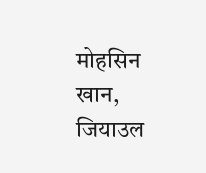मोहसिन खान, जियाउल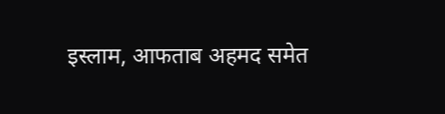इस्लाम, आफताब अहमद समेत